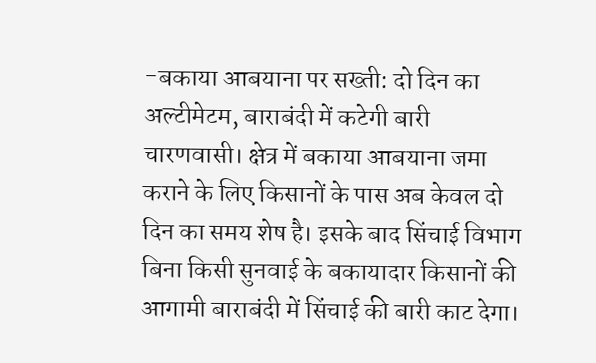-बकाया आबयाना पर सख्ती: दो दिन का अल्टीमेटम, बाराबंदी में कटेगी बारी
चारणवासी। क्षेत्र में बकाया आबयाना जमा कराने के लिए किसानों के पास अब केवल दो दिन का समय शेष है। इसके बाद सिंचाई विभाग बिना किसी सुनवाई के बकायादार किसानों की आगामी बाराबंदी में सिंचाई की बारी काट देगा।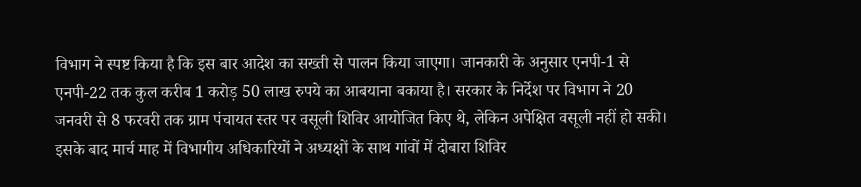विभाग ने स्पष्ट किया है कि इस बार आदेश का सख्ती से पालन किया जाएगा। जानकारी के अनुसार एनपी-1 से एनपी-22 तक कुल करीब 1 करोड़ 50 लाख रुपये का आबयाना बकाया है। सरकार के निर्देश पर विभाग ने 20 जनवरी से 8 फरवरी तक ग्राम पंचायत स्तर पर वसूली शिविर आयोजित किए थे, लेकिन अपेक्षित वसूली नहीं हो सकी। इसके बाद मार्च माह में विभागीय अधिकारियों ने अध्यक्षों के साथ गांवों में दोबारा शिविर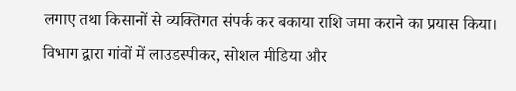लगाए तथा किसानों से व्यक्तिगत संपर्क कर बकाया राशि जमा कराने का प्रयास किया। विभाग द्वारा गांवों में लाउडस्पीकर, सोशल मीडिया और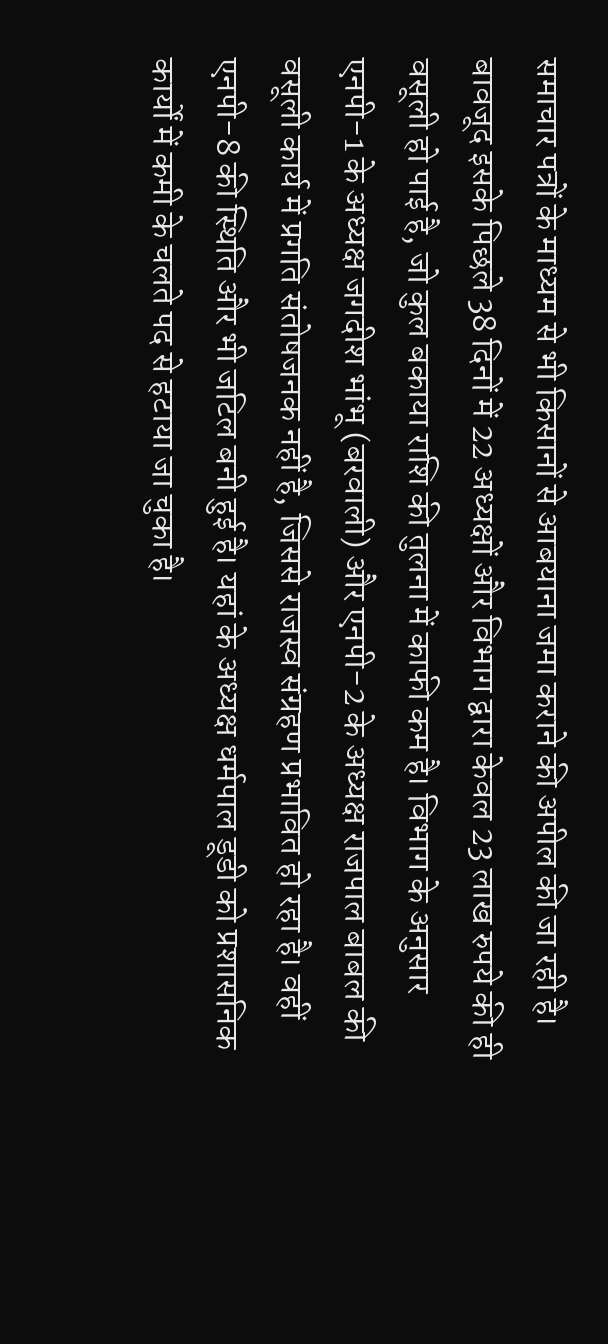समाचार पत्रों के माध्यम से भी किसानों से आबयाना जमा कराने की अपील की जा रही है। बावजूद इसके पिछले 38 दिनों में 22 अध्यक्षों और विभाग द्वारा केवल 23 लाख रुपये की ही वसूली हो पाई है, जो कुल बकाया राशि की तुलना में काफी कम है। विभाग के अनुसार एनपी-1 के अध्यक्ष जगदीश भांभू (बरवाली) और एनपी-2 के अध्यक्ष राजपाल बाबल की वसूली कार्य में प्रगति संतोषजनक नहीं है, जिससे राजस्व संग्रहण प्रभावित हो रहा है। वहीं एनपी-8 की स्थिति और भी जटिल बनी हुई है। यहां के अध्यक्ष धर्मपाल डूडी को प्रशासनिक कार्यों में कमी के चलते पद से हटाया जा चुका है।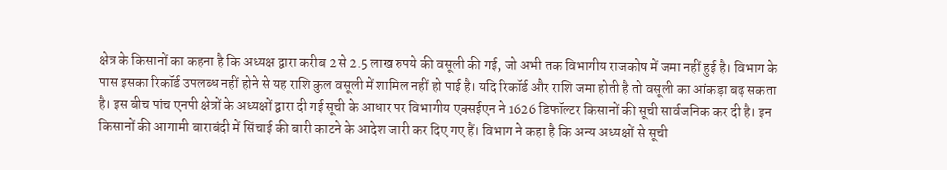क्षेत्र के किसानों का कहना है कि अध्यक्ष द्वारा करीब 2 से 2.5 लाख रुपये की वसूली की गई, जो अभी तक विभागीय राजकोष में जमा नहीं हुई है। विभाग के पास इसका रिकॉर्ड उपलब्ध नहीं होने से यह राशि कुल वसूली में शामिल नहीं हो पाई है। यदि रिकॉर्ड और राशि जमा होती है तो वसूली का आंकड़ा बढ़ सकता है। इस बीच पांच एनपी क्षेत्रों के अध्यक्षों द्वारा दी गई सूची के आधार पर विभागीय एक्सईएन ने 1626 डिफॉल्टर किसानों की सूची सार्वजनिक कर दी है। इन किसानों की आगामी बाराबंदी में सिंचाई की बारी काटने के आदेश जारी कर दिए गए हैं। विभाग ने कहा है कि अन्य अध्यक्षों से सूची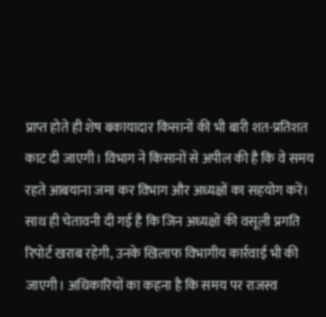प्राप्त होते ही शेष बकायादार किसानों की भी बारी शत-प्रतिशत काट दी जाएगी। विभाग ने किसानों से अपील की है कि वे समय रहते आबयाना जमा कर विभाग और अध्यक्षों का सहयोग करें। साथ ही चेतावनी दी गई है कि जिन अध्यक्षों की वसूली प्रगति रिपोर्ट खराब रहेगी, उनके खिलाफ विभागीय कार्रवाई भी की जाएगी। अधिकारियों का कहना है कि समय पर राजस्व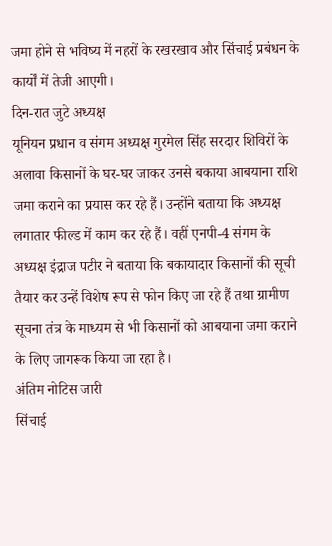जमा होने से भविष्य में नहरों के रखरखाव और सिंचाई प्रबंधन के कार्यों में तेजी आएगी।
दिन-रात जुटे अध्यक्ष
यूनियन प्रधान व संगम अध्यक्ष गुरमेल सिंह सरदार शिविरों के अलावा किसानों के घर-घर जाकर उनसे बकाया आबयाना राशि जमा कराने का प्रयास कर रहे हैं। उन्होंने बताया कि अध्यक्ष लगातार फील्ड में काम कर रहे हैं। वहीं एनपी-4 संगम के अध्यक्ष इंद्राज पटीर ने बताया कि बकायादार किसानों की सूची तैयार कर उन्हें विशेष रूप से फोन किए जा रहे हैं तथा ग्रामीण सूचना तंत्र के माध्यम से भी किसानों को आबयाना जमा कराने के लिए जागरूक किया जा रहा है।
अंतिम नोटिस जारी
सिंचाई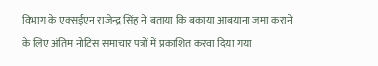विभाग के एक्सईएन राजेन्द्र सिंह ने बताया कि बकाया आबयाना जमा कराने के लिए अंतिम नोटिस समाचार पत्रों में प्रकाशित करवा दिया गया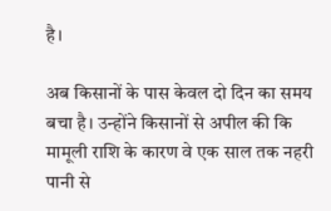है।

अब किसानों के पास केवल दो दिन का समय बचा है। उन्होंने किसानों से अपील की कि मामूली राशि के कारण वे एक साल तक नहरी पानी से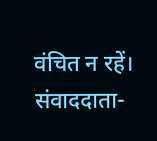वंचित न रहें।
संवाददाता-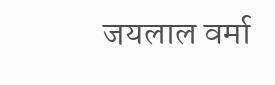जयलाल वर्मा